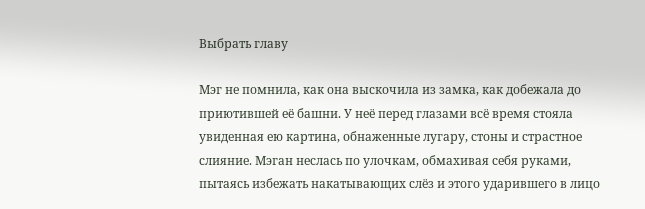Выбрать главу

Мэг не помнила, как она выскочила из замка, как добежала до приютившей её башни. У неё перед глазами всё время стояла увиденная ею картина, обнаженные лугару, стоны и страстное слияние. Мэган неслась по улочкам, обмахивая себя руками, пытаясь избежать накатывающих слёз и этого ударившего в лицо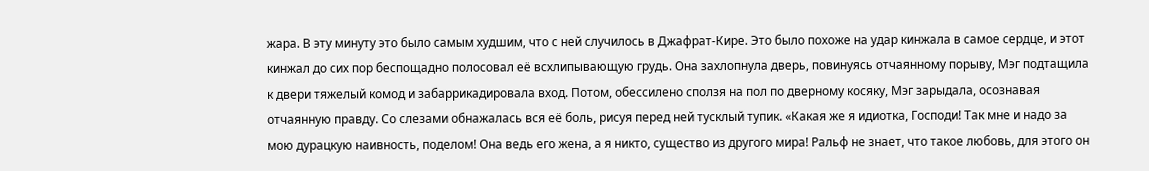жара. В эту минуту это было самым худшим, что с ней случилось в Джафрат-Кире. Это было похоже на удар кинжала в самое сердце, и этот кинжал до сих пор беспощадно полосовал её всхлипывающую грудь. Она захлопнула дверь, повинуясь отчаянному порыву, Мэг подтащила к двери тяжелый комод и забаррикадировала вход. Потом, обессилено сползя на пол по дверному косяку, Мэг зарыдала, осознавая отчаянную правду. Со слезами обнажалась вся её боль, рисуя перед ней тусклый тупик. «Какая же я идиотка, Господи! Так мне и надо за мою дурацкую наивность, поделом! Она ведь его жена, а я никто, существо из другого мира! Ральф не знает, что такое любовь, для этого он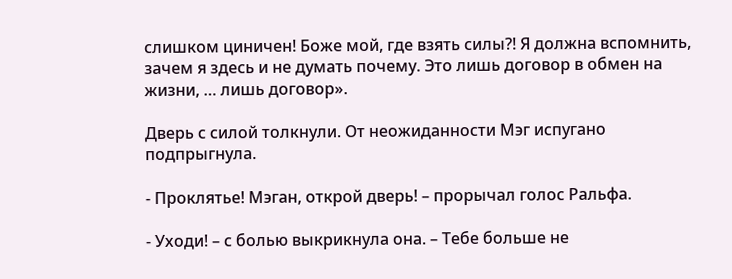слишком циничен! Боже мой, где взять силы?! Я должна вспомнить, зачем я здесь и не думать почему. Это лишь договор в обмен на жизни, … лишь договор».

Дверь с силой толкнули. От неожиданности Мэг испугано подпрыгнула.

- Проклятье! Мэган, открой дверь! – прорычал голос Ральфа.

- Уходи! – с болью выкрикнула она. – Тебе больше не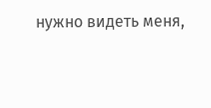нужно видеть меня,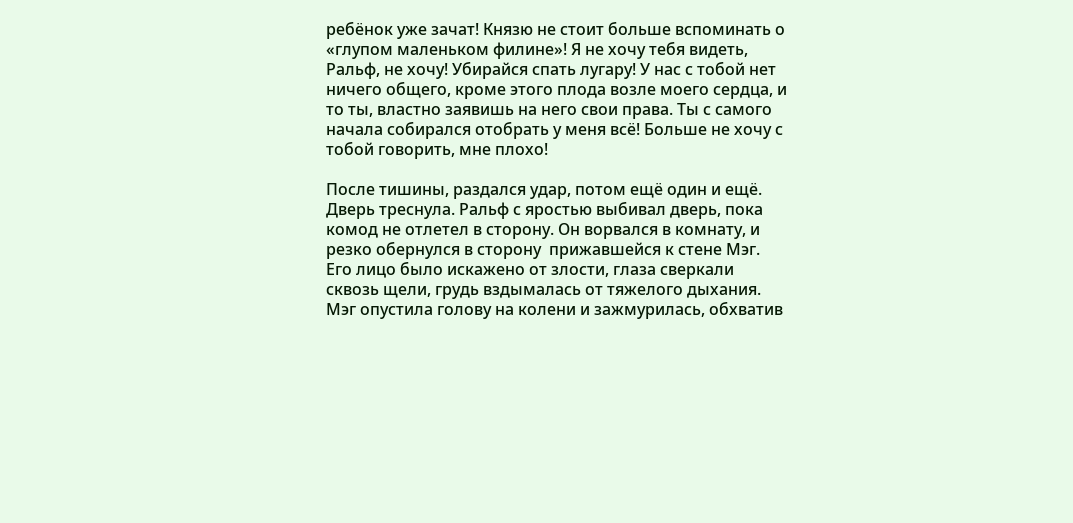ребёнок уже зачат! Князю не стоит больше вспоминать о «глупом маленьком филине»! Я не хочу тебя видеть, Ральф, не хочу! Убирайся спать лугару! У нас с тобой нет ничего общего, кроме этого плода возле моего сердца, и то ты, властно заявишь на него свои права. Ты с самого начала собирался отобрать у меня всё! Больше не хочу с тобой говорить, мне плохо!

После тишины, раздался удар, потом ещё один и ещё. Дверь треснула. Ральф с яростью выбивал дверь, пока комод не отлетел в сторону. Он ворвался в комнату, и резко обернулся в сторону  прижавшейся к стене Мэг. Его лицо было искажено от злости, глаза сверкали сквозь щели, грудь вздымалась от тяжелого дыхания. Мэг опустила голову на колени и зажмурилась, обхватив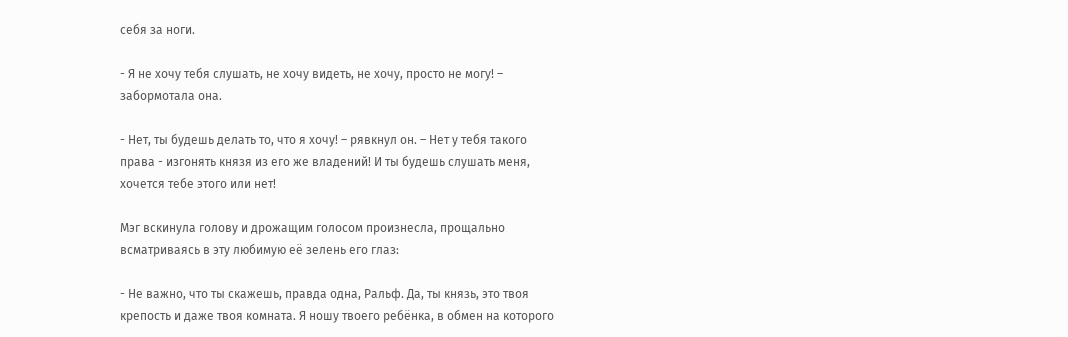себя за ноги.

- Я не хочу тебя слушать, не хочу видеть, не хочу, просто не могу! – забормотала она.

- Нет, ты будешь делать то, что я хочу! – рявкнул он. – Нет у тебя такого права - изгонять князя из его же владений! И ты будешь слушать меня, хочется тебе этого или нет!

Мэг вскинула голову и дрожащим голосом произнесла, прощально всматриваясь в эту любимую её зелень его глаз:

- Не важно, что ты скажешь, правда одна, Ральф. Да, ты князь, это твоя крепость и даже твоя комната. Я ношу твоего ребёнка, в обмен на которого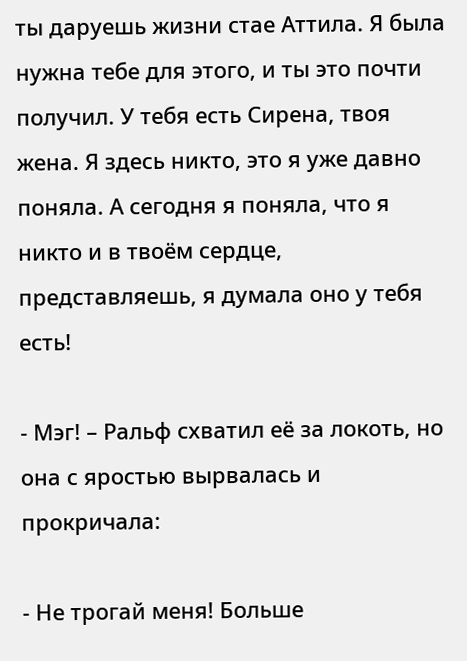ты даруешь жизни стае Аттила. Я была нужна тебе для этого, и ты это почти получил. У тебя есть Сирена, твоя жена. Я здесь никто, это я уже давно поняла. А сегодня я поняла, что я никто и в твоём сердце, представляешь, я думала оно у тебя есть!

- Мэг! – Ральф схватил её за локоть, но она с яростью вырвалась и прокричала:

- Не трогай меня! Больше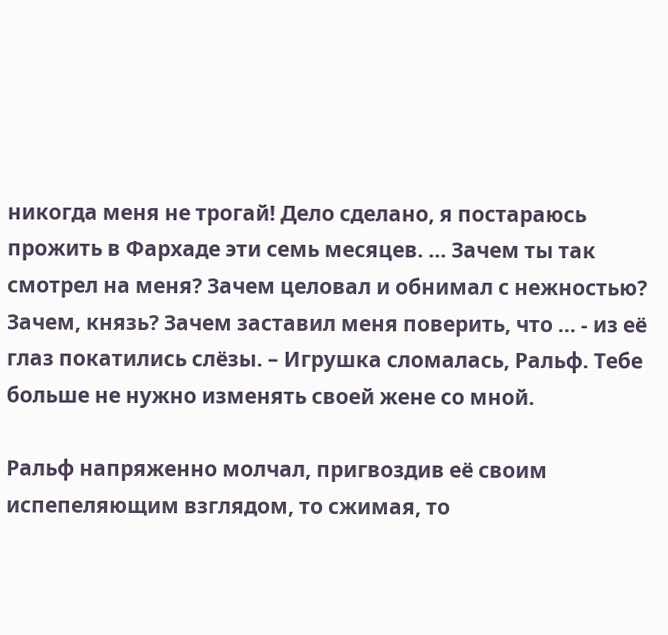никогда меня не трогай! Дело сделано, я постараюсь прожить в Фархаде эти семь месяцев. … Зачем ты так смотрел на меня? Зачем целовал и обнимал с нежностью? Зачем, князь? Зачем заставил меня поверить, что ... - из её глаз покатились слёзы. – Игрушка сломалась, Ральф. Тебе больше не нужно изменять своей жене со мной.

Ральф напряженно молчал, пригвоздив её своим испепеляющим взглядом, то сжимая, то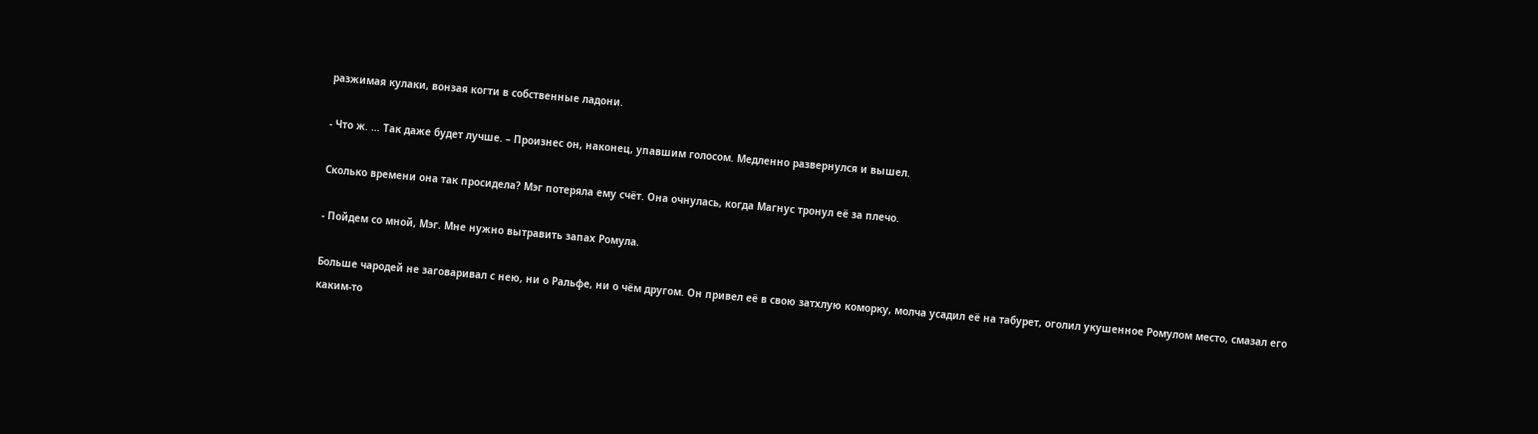разжимая кулаки, вонзая когти в собственные ладони.

- Что ж. … Так даже будет лучше. – Произнес он, наконец, упавшим голосом. Медленно развернулся и вышел.

Сколько времени она так просидела? Мэг потеряла ему счёт. Она очнулась, когда Магнус тронул её за плечо.

- Пойдем со мной, Мэг. Мне нужно вытравить запах Ромула.

Больше чародей не заговаривал с нею, ни о Ральфе, ни о чём другом. Он привел её в свою затхлую коморку, молча усадил её на табурет, оголил укушенное Ромулом место, смазал его каким-то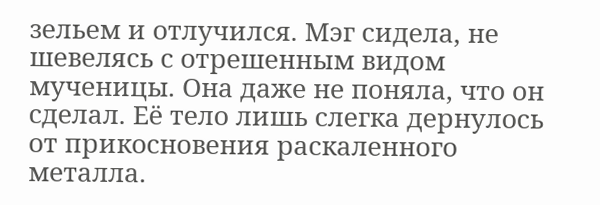зельем и отлучился. Мэг сидела, не шевелясь с отрешенным видом мученицы. Она даже не поняла, что он сделал. Её тело лишь слегка дернулось от прикосновения раскаленного металла.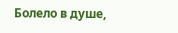Болело в душе,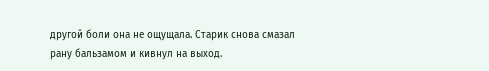другой боли она не ощущала. Старик снова смазал рану бальзамом и кивнул на выход.